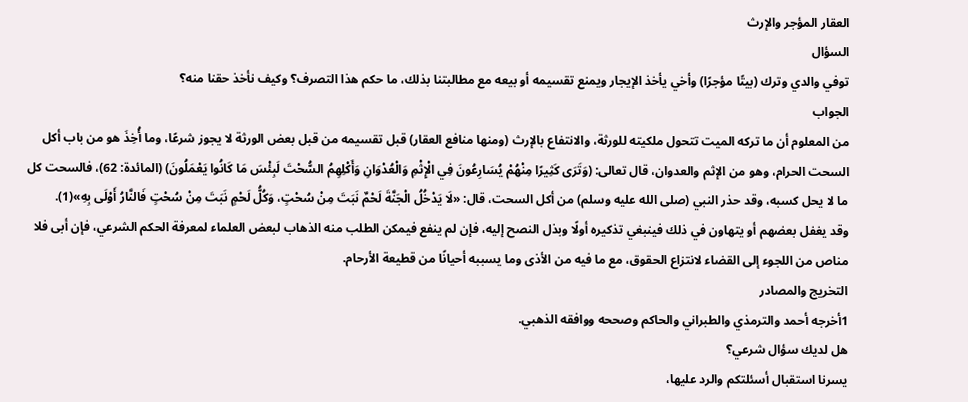العقار المؤجر والإرث
السؤال
توفي والدي وترك (بيتًا مؤجرًا) وأخي يأخذ الإيجار ويمنع تقسيمه أو بيعه مع مطالبتنا بذلك، ما حكم هذا التصرف؟ وكيف نأخذ حقنا منه؟
الجواب
من المعلوم أن ما تركه الميت تتحول ملكيته للورثة، والانتفاع بالإرث (ومنها منافع العقار) قبل تقسيمه من قبل بعض الورثة لا يجوز شرعًا، وما أُخِذَ هو من باب أكل السحت الحرام، وهو من الإثم والعدوان، قال تعالى: (وَتَرَى كَثِيرًا مِنْهُمْ يُسَارِعُونَ فِي الْإِثْمِ وَالْعُدْوَانِ وَأَكْلِهِمُ السُّحْتَ لَبِئْسَ مَا كَانُوا يَعْمَلُونَ) (المائدة: 62)، فالسحت كل ما لا يحل كسبه، وقد حذر النبي (صلى الله عليه وسلم) من أكل السحت، قال: «لَا يَدْخُلُ الْجَنَّةَ لَحْمٌ نَبَتَ مِنْ سُحْتٍ، وَكُلُّ لَحْمٍ نَبَتَ مِنْ سُحْتٍ فَالنَّارُ أَوْلَى بِهِ»(1).
وقد يغفل بعضهم أو يتهاون في ذلك فينبغي تذكيره أولًا وبذل النصح إليه، فإن لم ينفع فيمكن الطلب منه الذهاب لبعض العلماء لمعرفة الحكم الشرعي، فإن أبى فلا مناص من اللجوء إلى القضاء لانتزاع الحقوق، مع ما فيه من الأذى وما يسببه أحيانًا من قطيعة الأرحام.
التخريج والمصادر
1أخرجه أحمد والترمذي والطبراني والحاكم وصححه ووافقه الذهبي.
هل لديك سؤال شرعي؟
يسرنا استقبال أسئلتكم والرد عليها،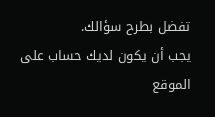تفضل بطرح سؤالك.
يجب أن يكون لديك حساب على الموقع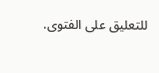للتعليق على الفتوى.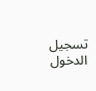تسجيل الدخول